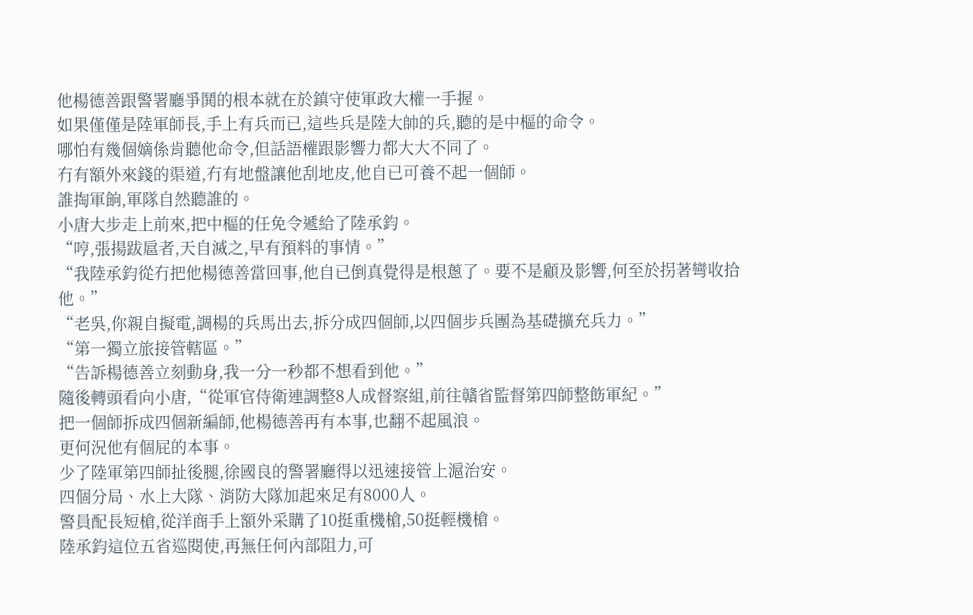他楊德善跟警署廳爭鬨的根本就在於鎮守使軍政大權一手握。
如果僅僅是陸軍師長,手上有兵而已,這些兵是陸大帥的兵,聽的是中樞的命令。
哪怕有幾個嫡係肯聽他命令,但話語權跟影響力都大大不同了。
冇有額外來錢的渠道,冇有地盤讓他刮地皮,他自已可養不起一個師。
誰掏軍餉,軍隊自然聽誰的。
小唐大步走上前來,把中樞的任免令遞給了陸承鈞。
“哼,張揚跋扈者,天自滅之,早有預料的事情。”
“我陸承鈞從冇把他楊德善當回事,他自已倒真覺得是根蔥了。要不是顧及影響,何至於拐著彎收拾他。”
“老吳,你親自擬電,調楊的兵馬出去,拆分成四個師,以四個步兵團為基礎擴充兵力。”
“第一獨立旅接管轄區。”
“告訴楊德善立刻動身,我一分一秒都不想看到他。”
隨後轉頭看向小唐,“從軍官侍衛連調整8人成督察組,前往贛省監督第四師整飭軍紀。”
把一個師拆成四個新編師,他楊德善再有本事,也翻不起風浪。
更何況他有個屁的本事。
少了陸軍第四師扯後腿,徐國良的警署廳得以迅速接管上滬治安。
四個分局、水上大隊、消防大隊加起來足有8000人。
警員配長短槍,從洋商手上額外采購了10挺重機槍,50挺輕機槍。
陸承鈞這位五省巡閱使,再無任何內部阻力,可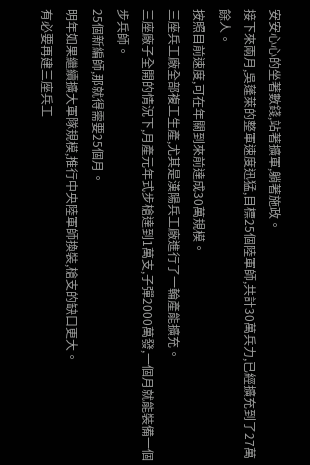安安心心的坐著數錢,站著擴軍,躺著施政。
接下來兩月,吳蓬萊的整軍速度迅猛,目標25個陸軍師,共計30萬兵力,已經擴充到了27萬餘人。
按照目前速度,可在年關到來前達成30萬規模。
三座兵工廠全部複工生產,尤其是漢陽兵工廠進行了一輪產能擴充。
三座廠子全開的情況下,月產元年式步槍達到1萬支,子彈2000萬發,一個月就能裝備一個步兵師。
25個新編師,那就得需要25個月。
明年如果繼續擴大軍隊規模,推行中央陸軍師換裝,槍支的缺口更大。
有必要再建三座兵工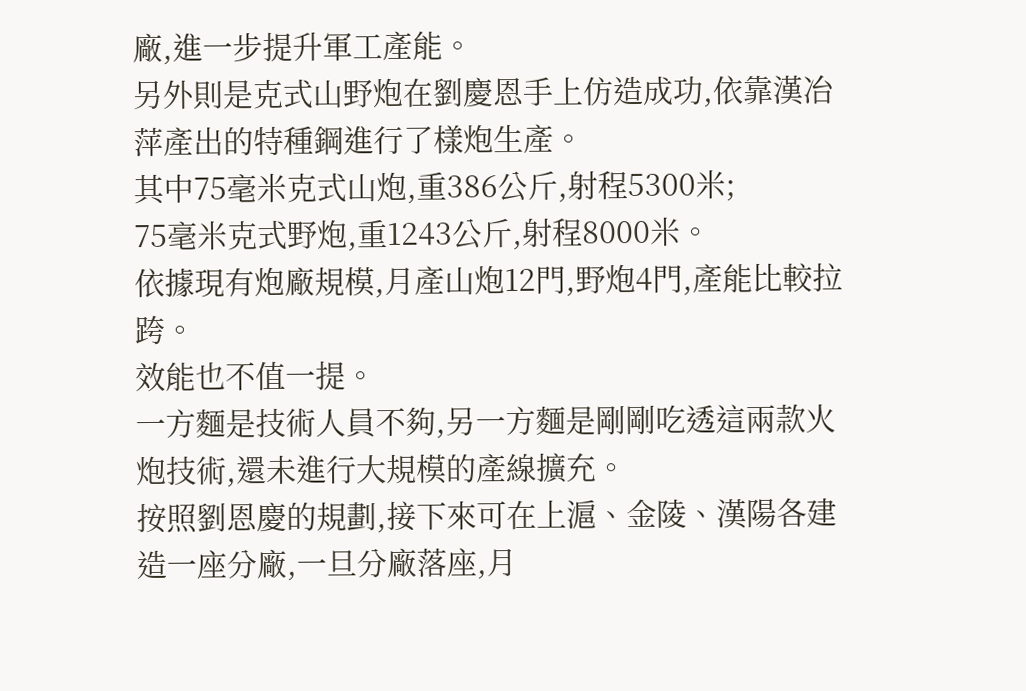廠,進一步提升軍工產能。
另外則是克式山野炮在劉慶恩手上仿造成功,依靠漢冶萍產出的特種鋼進行了樣炮生產。
其中75毫米克式山炮,重386公斤,射程5300米;
75毫米克式野炮,重1243公斤,射程8000米。
依據現有炮廠規模,月產山炮12門,野炮4門,產能比較拉跨。
效能也不值一提。
一方麵是技術人員不夠,另一方麵是剛剛吃透這兩款火炮技術,還未進行大規模的產線擴充。
按照劉恩慶的規劃,接下來可在上滬、金陵、漢陽各建造一座分廠,一旦分廠落座,月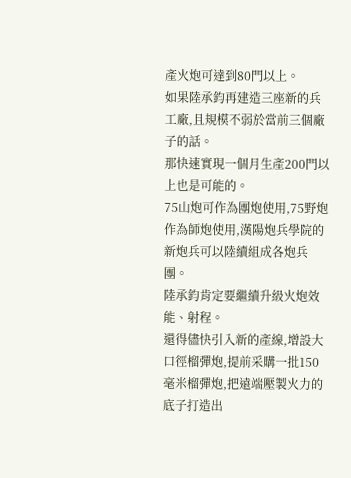產火炮可達到80門以上。
如果陸承鈞再建造三座新的兵工廠,且規模不弱於當前三個廠子的話。
那快速實現一個月生產200門以上也是可能的。
75山炮可作為團炮使用,75野炮作為師炮使用,漢陽炮兵學院的新炮兵可以陸續組成各炮兵團。
陸承鈞肯定要繼續升級火炮效能、射程。
還得儘快引入新的產線,增設大口徑榴彈炮,提前采購一批150毫米榴彈炮,把遠端壓製火力的底子打造出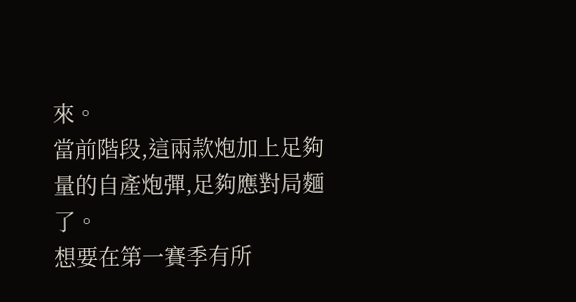來。
當前階段,這兩款炮加上足夠量的自產炮彈,足夠應對局麵了。
想要在第一賽季有所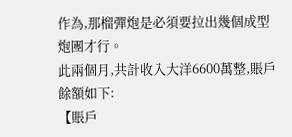作為,那榴彈炮是必須要拉出幾個成型炮團才行。
此兩個月,共計收入大洋6600萬整,賬戶餘額如下:
【賬戶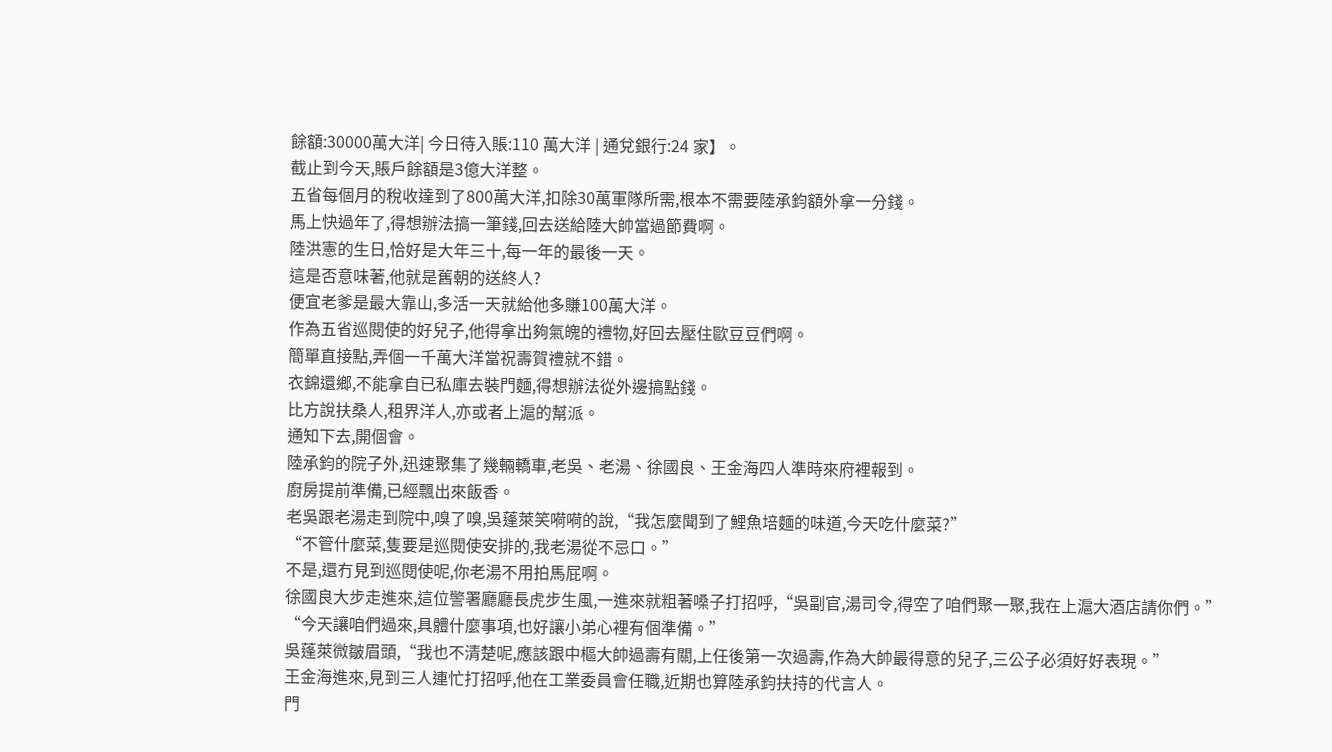餘額:30000萬大洋| 今日待入賬:110 萬大洋 | 通兌銀行:24 家】。
截止到今天,賬戶餘額是3億大洋整。
五省每個月的稅收達到了800萬大洋,扣除30萬軍隊所需,根本不需要陸承鈞額外拿一分錢。
馬上快過年了,得想辦法搞一筆錢,回去送給陸大帥當過節費啊。
陸洪憲的生日,恰好是大年三十,每一年的最後一天。
這是否意味著,他就是舊朝的送終人?
便宜老爹是最大靠山,多活一天就給他多賺100萬大洋。
作為五省巡閱使的好兒子,他得拿出夠氣魄的禮物,好回去壓住歐豆豆們啊。
簡單直接點,弄個一千萬大洋當祝壽賀禮就不錯。
衣錦還鄉,不能拿自已私庫去裝門麵,得想辦法從外邊搞點錢。
比方說扶桑人,租界洋人,亦或者上滬的幫派。
通知下去,開個會。
陸承鈞的院子外,迅速聚集了幾輛轎車,老吳、老湯、徐國良、王金海四人準時來府裡報到。
廚房提前準備,已經飄出來飯香。
老吳跟老湯走到院中,嗅了嗅,吳蓬萊笑嗬嗬的說,“我怎麼聞到了鯉魚培麵的味道,今天吃什麼菜?”
“不管什麼菜,隻要是巡閱使安排的,我老湯從不忌口。”
不是,還冇見到巡閱使呢,你老湯不用拍馬屁啊。
徐國良大步走進來,這位警署廳廳長虎步生風,一進來就粗著嗓子打招呼,“吳副官,湯司令,得空了咱們聚一聚,我在上滬大酒店請你們。”
“今天讓咱們過來,具體什麼事項,也好讓小弟心裡有個準備。”
吳蓬萊微皺眉頭,“我也不清楚呢,應該跟中樞大帥過壽有關,上任後第一次過壽,作為大帥最得意的兒子,三公子必須好好表現。”
王金海進來,見到三人連忙打招呼,他在工業委員會任職,近期也算陸承鈞扶持的代言人。
門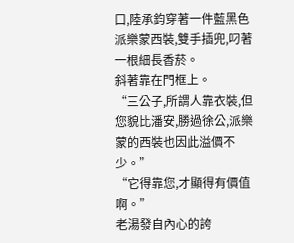口,陸承鈞穿著一件藍黑色派樂蒙西裝,雙手插兜,叼著一根細長香菸。
斜著靠在門框上。
“三公子,所謂人靠衣裝,但您貌比潘安,勝過徐公,派樂蒙的西裝也因此溢價不少。”
“它得靠您,才顯得有價值啊。”
老湯發自內心的誇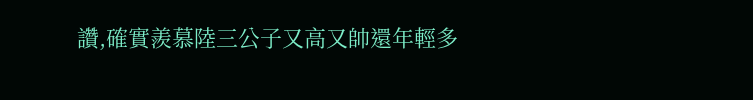讚,確實羨慕陸三公子又高又帥還年輕多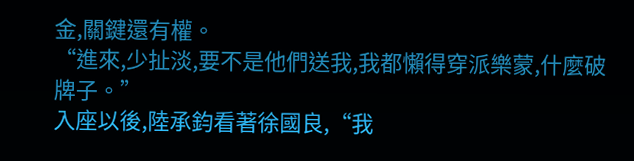金,關鍵還有權。
“進來,少扯淡,要不是他們送我,我都懶得穿派樂蒙,什麼破牌子。”
入座以後,陸承鈞看著徐國良,“我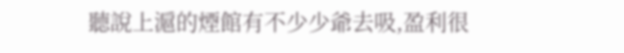聽說上滬的煙館有不少少爺去吸,盈利很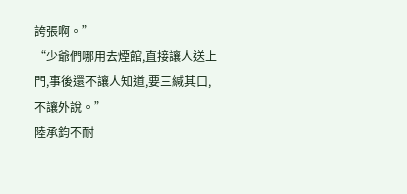誇張啊。”
“少爺們哪用去煙館,直接讓人送上門,事後還不讓人知道,要三緘其口,不讓外說。”
陸承鈞不耐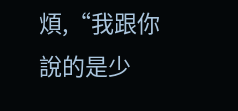煩,“我跟你說的是少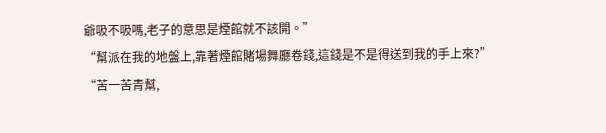爺吸不吸嗎,老子的意思是煙館就不該開。”
“幫派在我的地盤上,靠著煙館賭場舞廳卷錢,這錢是不是得送到我的手上來?”
“苦一苦青幫,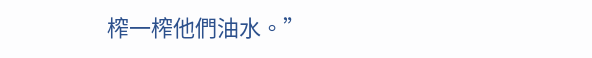榨一榨他們油水。”